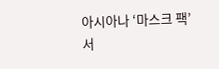아시아나 ‘마스크 팩’ 서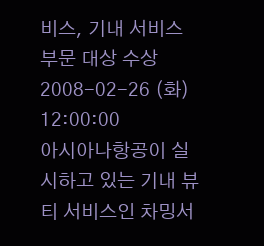비스, 기내 서비스 부문 대상 수상
2008-02-26 (화) 12:00:00
아시아나항공이 실시하고 있는 기내 뷰티 서비스인 차밍서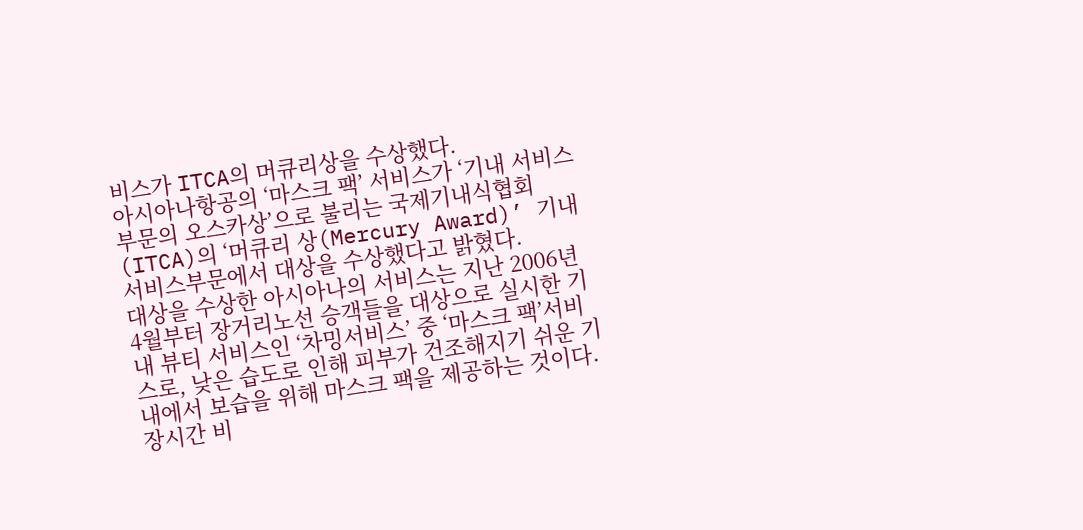비스가 ITCA의 머큐리상을 수상했다.
아시아나항공의 ‘마스크 팩’ 서비스가 ‘기내 서비스부문의 오스카상’으로 불리는 국제기내식협회(ITCA)의 ‘머큐리 상(Mercury Award)’ 기내 서비스부문에서 대상을 수상했다고 밝혔다.
대상을 수상한 아시아나의 서비스는 지난 2006년 4월부터 장거리노선 승객들을 대상으로 실시한 기내 뷰티 서비스인 ‘차밍서비스’ 중 ‘마스크 팩’서비스로, 낮은 습도로 인해 피부가 건조해지기 쉬운 기내에서 보습을 위해 마스크 팩을 제공하는 것이다. 장시간 비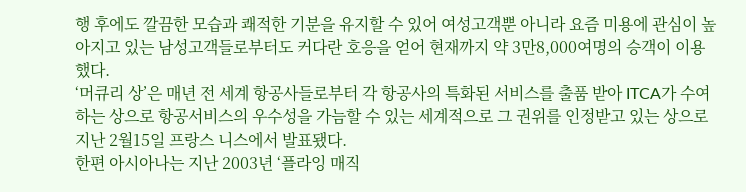행 후에도 깔끔한 모습과 쾌적한 기분을 유지할 수 있어 여성고객뿐 아니라 요즘 미용에 관심이 높아지고 있는 남성고객들로부터도 커다란 호응을 얻어 현재까지 약 3만8,000여명의 승객이 이용했다.
‘머큐리 상’은 매년 전 세계 항공사들로부터 각 항공사의 특화된 서비스를 출품 받아 ITCA가 수여하는 상으로 항공서비스의 우수성을 가늠할 수 있는 세계적으로 그 권위를 인정받고 있는 상으로 지난 2월15일 프랑스 니스에서 발표됐다.
한편 아시아나는 지난 2003년 ‘플라잉 매직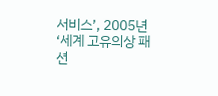서비스’, 2005년 ‘세계 고유의상 패션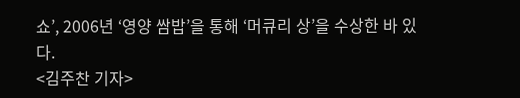쇼’, 2006년 ‘영양 쌈밥’을 통해 ‘머큐리 상’을 수상한 바 있다.
<김주찬 기자>